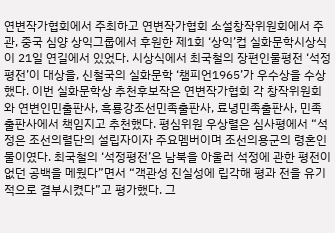연변작가협회에서 주최하고 연변작가협회 소설창작위원회에서 주관, 중국 심양 상익그룹에서 후원한 제1회 ‘상익’컵 실화문학시상식이 21일 연길에서 있었다. 시상식에서 최국철의 장편인물평전 ‘석정평전’이 대상을, 신철국의 실화문학 ‘챔피언1965’가 우수상을 수상했다. 이번 실화문학상 추천후보작은 연변작가협회 각 창작위원회와 연변인민출판사, 흑룡강조선민족출판사, 료녕민족출판사, 민족출판사에서 책임지고 추천했다. 평심위원 우상렬은 심사평에서 “석정은 조선의렬단의 설립자이자 주요멤버이며 조선의용군의 령혼인물이였다. 최국철의 ‘석정평전’은 남북을 아울러 석정에 관한 평전이 없던 공백을 메웠다”면서 “객관성 진실성에 립각해 평과 전을 유기적으로 결부시켰다”고 평가했다. 그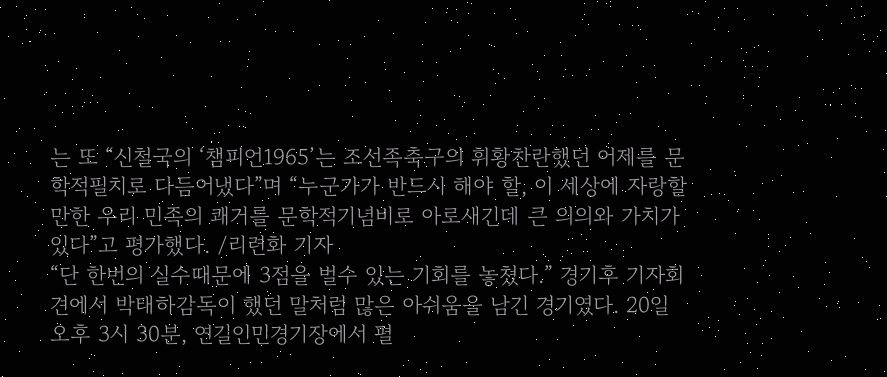는 또 “신철국의 ‘챔피언1965’는 조선족축구의 휘황찬란했던 어제를 문학적필치로 다듬어냈다”며 “누군가가 반드시 해야 할, 이 세상에 자랑할만한 우리 민족의 쾌거를 문학적기념비로 아로새긴데 큰 의의와 가치가 있다”고 평가했다. /리련화 기자
“단 한번의 실수때문에 3점을 벌수 있는 기회를 놓쳤다.” 경기후 기자회견에서 박태하감독이 했던 말처럼 많은 아쉬움을 남긴 경기였다. 20일 오후 3시 30분, 연길인민경기장에서 펼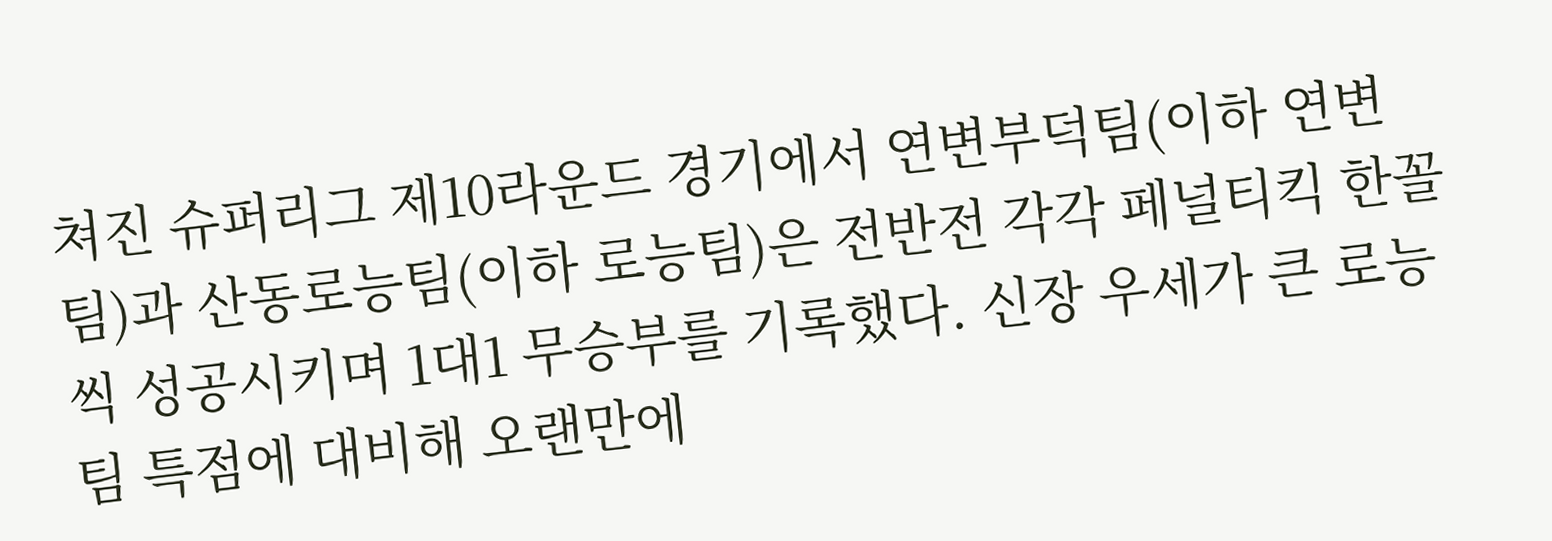쳐진 슈퍼리그 제10라운드 경기에서 연변부덕팀(이하 연변팀)과 산동로능팀(이하 로능팀)은 전반전 각각 페널티킥 한꼴씩 성공시키며 1대1 무승부를 기록했다. 신장 우세가 큰 로능팀 특점에 대비해 오랜만에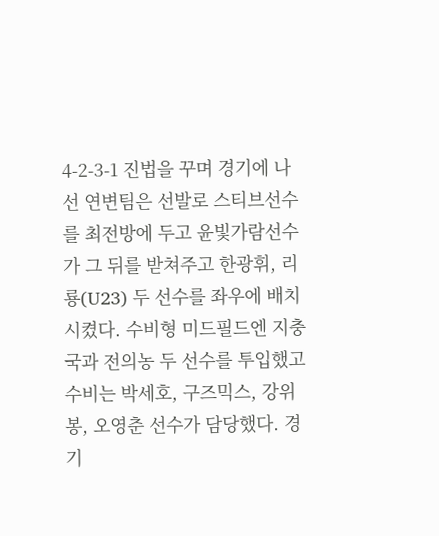4-2-3-1 진법을 꾸며 경기에 나선 연변팀은 선발로 스티브선수를 최전방에 두고 윤빛가람선수가 그 뒤를 받쳐주고 한광휘, 리룡(U23) 두 선수를 좌우에 배치시켰다. 수비형 미드필드엔 지충국과 전의농 두 선수를 투입했고 수비는 박세호, 구즈믹스, 강위봉, 오영춘 선수가 담당했다. 경기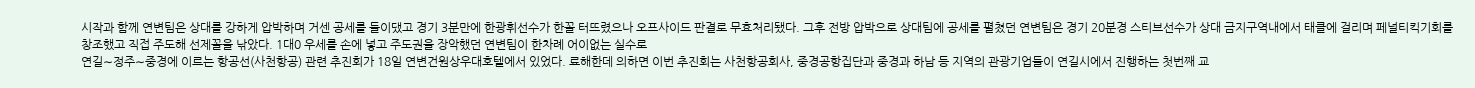시작과 함께 연변팀은 상대를 강하게 압박하며 거센 공세를 들이댔고 경기 3분만에 한광휘선수가 한꼴 터뜨렸으나 오프사이드 판결로 무효처리됐다. 그후 전방 압박으로 상대팀에 공세를 펼쳤던 연변팀은 경기 20분경 스티브선수가 상대 금지구역내에서 태클에 걸리며 페널티킥기회를 창조했고 직접 주도해 선제꼴을 낚았다. 1대0 우세를 손에 넣고 주도권을 장악했던 연변팀이 한차례 어이없는 실수로
연길∼정주∼중경에 이르는 항공선(사천항공) 관련 추진회가 18일 연변건원상우대호텔에서 있었다. 료해한데 의하면 이번 추진회는 사천항공회사, 중경공항집단과 중경과 하남 등 지역의 관광기업들이 연길시에서 진행하는 첫번째 교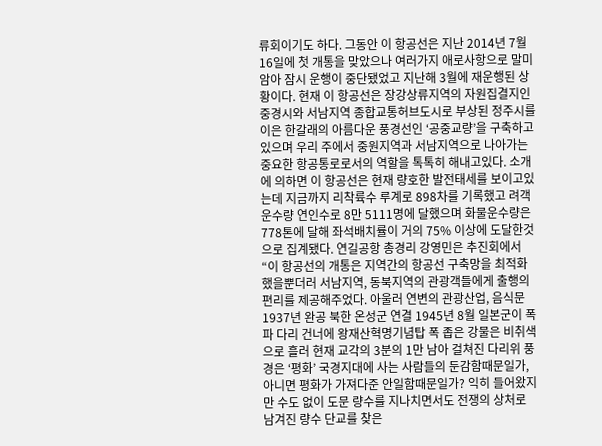류회이기도 하다. 그동안 이 항공선은 지난 2014년 7월 16일에 첫 개통을 맞았으나 여러가지 애로사항으로 말미암아 잠시 운행이 중단됐었고 지난해 3월에 재운행된 상황이다. 현재 이 항공선은 장강상류지역의 자원집결지인 중경시와 서남지역 종합교통허브도시로 부상된 정주시를 이은 한갈래의 아름다운 풍경선인 ‘공중교량’을 구축하고있으며 우리 주에서 중원지역과 서남지역으로 나아가는 중요한 항공통로로서의 역할을 톡톡히 해내고있다. 소개에 의하면 이 항공선은 현재 량호한 발전태세를 보이고있는데 지금까지 리착륙수 루계로 898차를 기록했고 려객운수량 연인수로 8만 5111명에 달했으며 화물운수량은 778톤에 달해 좌석배치률이 거의 75% 이상에 도달한것으로 집계됐다. 연길공항 총경리 강영민은 추진회에서 “이 항공선의 개통은 지역간의 항공선 구축망을 최적화했을뿐더러 서남지역, 동북지역의 관광객들에게 출행의 편리를 제공해주었다. 아울러 연변의 관광산업, 음식문
1937년 완공 북한 온성군 연결 1945년 8월 일본군이 폭파 다리 건너에 왕재산혁명기념탑 폭 좁은 강물은 비취색으로 흘러 현재 교각의 3분의 1만 남아 걸쳐진 다리위 풍경은 ‘평화’ 국경지대에 사는 사람들의 둔감함때문일가, 아니면 평화가 가져다준 안일함때문일가? 익히 들어왔지만 수도 없이 도문 량수를 지나치면서도 전쟁의 상처로 남겨진 량수 단교를 찾은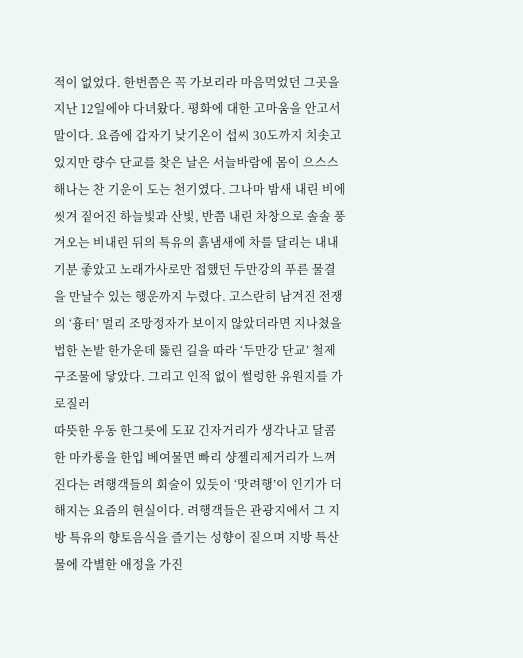적이 없었다. 한번쯤은 꼭 가보리라 마음먹었던 그곳을 지난 12일에야 다녀왔다. 평화에 대한 고마움을 안고서 말이다. 요즘에 갑자기 낮기온이 섭씨 30도까지 치솟고있지만 량수 단교를 찾은 날은 서늘바람에 몸이 으스스해나는 찬 기운이 도는 천기였다. 그나마 밤새 내린 비에 씻겨 짙어진 하늘빛과 산빛, 반쯤 내린 차창으로 솔솔 풍겨오는 비내린 뒤의 특유의 흙냄새에 차를 달리는 내내 기분 좋았고 노래가사로만 접했던 두만강의 푸른 물결을 만날수 있는 행운까지 누렸다. 고스란히 남겨진 전쟁의 ‘흉터’ 멀리 조망정자가 보이지 않았더라면 지나쳤을법한 논밭 한가운데 뚫린 길을 따라 ‘두만강 단교’ 철제구조물에 닿았다. 그리고 인적 없이 썰렁한 유원지를 가로질러
따뜻한 우동 한그릇에 도꾜 긴자거리가 생각나고 달콤한 마카롱을 한입 베여물면 빠리 샹젤리제거리가 느껴진다는 려행객들의 회술이 있듯이 ‘맛려행’이 인기가 더해지는 요즘의 현실이다. 려행객들은 관광지에서 그 지방 특유의 향토음식을 즐기는 성향이 짙으며 지방 특산물에 각별한 애정을 가진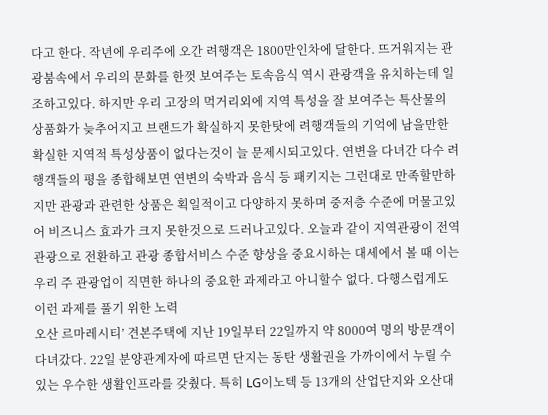다고 한다. 작년에 우리주에 오간 려행객은 1800만인차에 달한다. 뜨거워지는 관광붐속에서 우리의 문화를 한껏 보여주는 토속음식 역시 관광객을 유치하는데 일조하고있다. 하지만 우리 고장의 먹거리외에 지역 특성을 잘 보여주는 특산물의 상품화가 늦추어지고 브랜드가 확실하지 못한탓에 려행객들의 기억에 남을만한 확실한 지역적 특성상품이 없다는것이 늘 문제시되고있다. 연변을 다녀간 다수 려행객들의 평을 종합해보면 연변의 숙박과 음식 등 패키지는 그런대로 만족할만하지만 관광과 관련한 상품은 획일적이고 다양하지 못하며 중저층 수준에 머물고있어 비즈니스 효과가 크지 못한것으로 드러나고있다. 오늘과 같이 지역관광이 전역관광으로 전환하고 관광 종합서비스 수준 향상을 중요시하는 대세에서 볼 때 이는 우리 주 관광업이 직면한 하나의 중요한 과제라고 아니할수 없다. 다행스럽게도 이런 과제를 풀기 위한 노력
오산 르마레시티’ 견본주택에 지난 19일부터 22일까지 약 8000여 명의 방문객이 다녀갔다. 22일 분양관계자에 따르면 단지는 동탄 생활권을 가까이에서 누릴 수 있는 우수한 생활인프라를 갖췄다. 특히 LG이노텍 등 13개의 산업단지와 오산대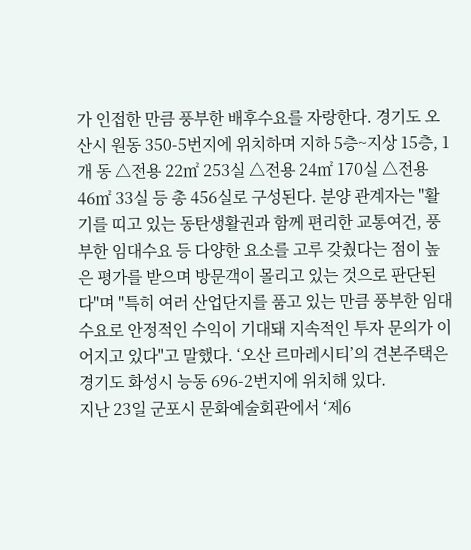가 인접한 만큼 풍부한 배후수요를 자랑한다. 경기도 오산시 원동 350-5번지에 위치하며 지하 5층~지상 15층, 1개 동 △전용 22㎡ 253실 △전용 24㎡ 170실 △전용 46㎡ 33실 등 총 456실로 구성된다. 분양 관계자는 "활기를 띠고 있는 동탄생활권과 함께 편리한 교통여건, 풍부한 임대수요 등 다양한 요소를 고루 갖췄다는 점이 높은 평가를 받으며 방문객이 몰리고 있는 것으로 판단된다"며 "특히 여러 산업단지를 품고 있는 만큼 풍부한 임대수요로 안정적인 수익이 기대돼 지속적인 투자 문의가 이어지고 있다"고 말했다. ‘오산 르마레시티’의 견본주택은 경기도 화성시 능동 696-2번지에 위치해 있다.
지난 23일 군포시 문화예술회관에서 ‘제6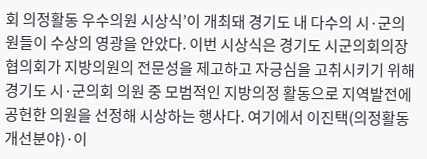회 의정활동 우수의원 시상식’이 개최돼 경기도 내 다수의 시·군의원들이 수상의 영광을 안았다. 이번 시상식은 경기도 시군의회의장협의회가 지방의원의 전문성을 제고하고 자긍심을 고취시키기 위해 경기도 시·군의회 의원 중 모범적인 지방의정 활동으로 지역발전에 공헌한 의원을 선정해 시상하는 행사다. 여기에서 이진택(의정활동개선분야)·이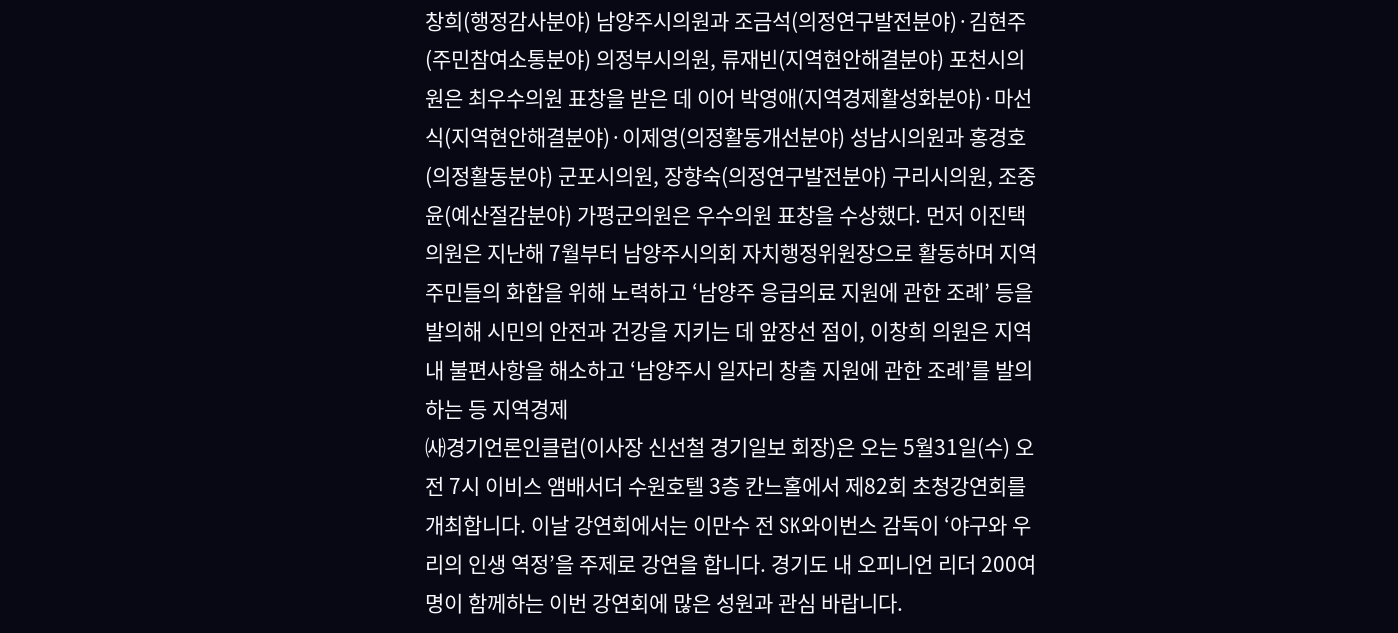창희(행정감사분야) 남양주시의원과 조금석(의정연구발전분야)·김현주(주민참여소통분야) 의정부시의원, 류재빈(지역현안해결분야) 포천시의원은 최우수의원 표창을 받은 데 이어 박영애(지역경제활성화분야)·마선식(지역현안해결분야)·이제영(의정활동개선분야) 성남시의원과 홍경호(의정활동분야) 군포시의원, 장향숙(의정연구발전분야) 구리시의원, 조중윤(예산절감분야) 가평군의원은 우수의원 표창을 수상했다. 먼저 이진택 의원은 지난해 7월부터 남양주시의회 자치행정위원장으로 활동하며 지역주민들의 화합을 위해 노력하고 ‘남양주 응급의료 지원에 관한 조례’ 등을 발의해 시민의 안전과 건강을 지키는 데 앞장선 점이, 이창희 의원은 지역 내 불편사항을 해소하고 ‘남양주시 일자리 창출 지원에 관한 조례’를 발의하는 등 지역경제
㈔경기언론인클럽(이사장 신선철 경기일보 회장)은 오는 5월31일(수) 오전 7시 이비스 앰배서더 수원호텔 3층 칸느홀에서 제82회 초청강연회를 개최합니다. 이날 강연회에서는 이만수 전 SK와이번스 감독이 ‘야구와 우리의 인생 역정’을 주제로 강연을 합니다. 경기도 내 오피니언 리더 200여 명이 함께하는 이번 강연회에 많은 성원과 관심 바랍니다.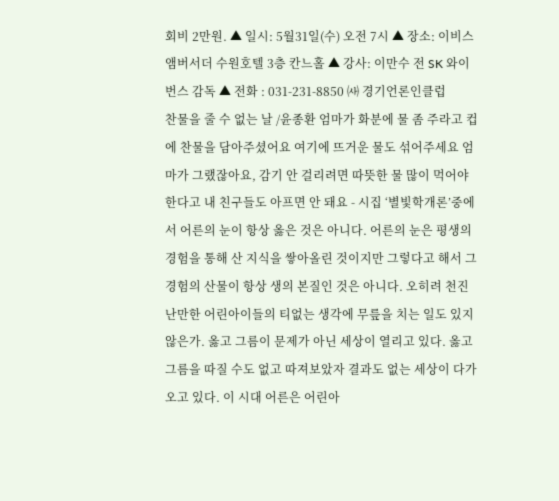회비 2만원. ▲ 일시: 5월31일(수) 오전 7시 ▲ 장소: 이비스 앰버서더 수원호텔 3층 칸느홀 ▲ 강사: 이만수 전 SK 와이번스 감독 ▲ 전화 : 031-231-8850 ㈔ 경기언론인클럽
찬물을 줄 수 없는 날 /윤종환 엄마가 화분에 물 좀 주라고 컵에 찬물을 담아주셨어요 여기에 뜨거운 물도 섞어주세요 엄마가 그랬잖아요, 감기 안 걸리려면 따뜻한 물 많이 먹어야 한다고 내 친구들도 아프면 안 돼요 - 시집 ‘별빛학개론’중에서 어른의 눈이 항상 옳은 것은 아니다. 어른의 눈은 평생의 경험을 통해 산 지식을 쌓아올린 것이지만 그렇다고 해서 그 경험의 산물이 항상 생의 본질인 것은 아니다. 오히려 천진난만한 어린아이들의 티없는 생각에 무릎을 치는 일도 있지 않은가. 옳고 그름이 문제가 아닌 세상이 열리고 있다. 옳고 그름을 따질 수도 없고 따져보았자 결과도 없는 세상이 다가오고 있다. 이 시대 어른은 어린아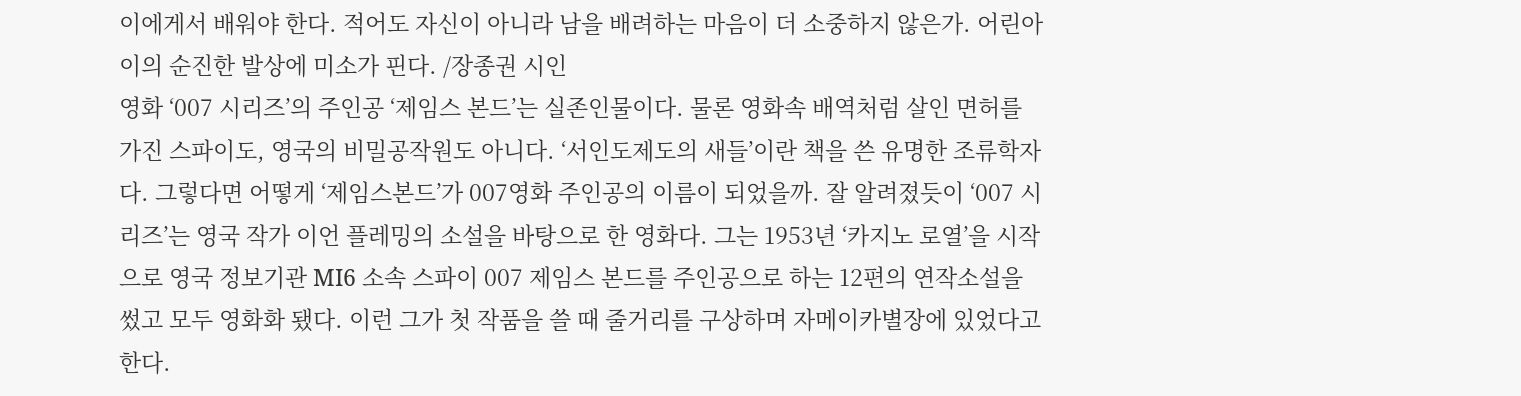이에게서 배워야 한다. 적어도 자신이 아니라 남을 배려하는 마음이 더 소중하지 않은가. 어린아이의 순진한 발상에 미소가 핀다. /장종권 시인
영화 ‘007 시리즈’의 주인공 ‘제임스 본드’는 실존인물이다. 물론 영화속 배역처럼 살인 면허를 가진 스파이도, 영국의 비밀공작원도 아니다. ‘서인도제도의 새들’이란 책을 쓴 유명한 조류학자다. 그렇다면 어떻게 ‘제임스본드’가 007영화 주인공의 이름이 되었을까. 잘 알려졌듯이 ‘007 시리즈’는 영국 작가 이언 플레밍의 소설을 바탕으로 한 영화다. 그는 1953년 ‘카지노 로열’을 시작으로 영국 정보기관 MI6 소속 스파이 007 제임스 본드를 주인공으로 하는 12편의 연작소설을 썼고 모두 영화화 됐다. 이런 그가 첫 작품을 쓸 때 줄거리를 구상하며 자메이카별장에 있었다고 한다.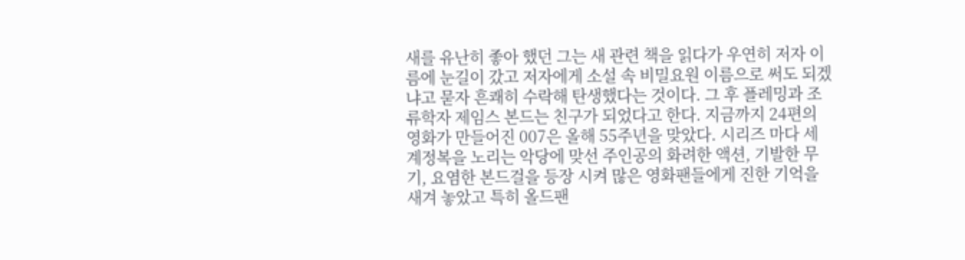새를 유난히 좋아 했던 그는 새 관련 책을 읽다가 우연히 저자 이름에 눈길이 갔고 저자에게 소설 속 비밀요원 이름으로 써도 되겠냐고 묻자 흔쾌히 수락해 탄생했다는 것이다. 그 후 플레밍과 조류학자 제임스 본드는 친구가 되었다고 한다. 지금까지 24편의 영화가 만들어진 007은 올해 55주년을 맞았다. 시리즈 마다 세계정복을 노리는 악당에 맞선 주인공의 화려한 액션, 기발한 무기, 요염한 본드걸을 등장 시켜 많은 영화팬들에게 진한 기억을 새겨 놓았고 특히 올드팬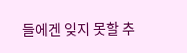들에겐 잊지 못할 추